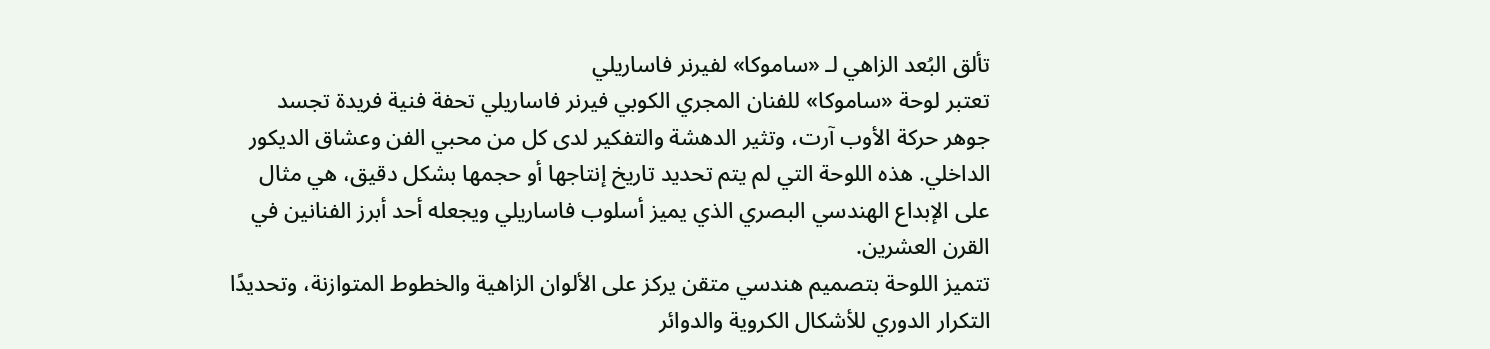تألق البُعد الزاهي لـ «ساموکا» لفيرنر فاساريلي
تعتبر لوحة «ساموكا» للفنان المجري الكوبي فيرنر فاساريلي تحفة فنية فريدة تجسد جوهر حركة الأوب آرت، وتثير الدهشة والتفكير لدى كل من محبي الفن وعشاق الديكور الداخلي. هذه اللوحة التي لم يتم تحديد تاريخ إنتاجها أو حجمها بشكل دقيق، هي مثال على الإبداع الهندسي البصري الذي يميز أسلوب فاساريلي ويجعله أحد أبرز الفنانين في القرن العشرين.
تتميز اللوحة بتصميم هندسي متقن يركز على الألوان الزاهية والخطوط المتوازنة، وتحديدًا التكرار الدوري للأشكال الكروية والدوائر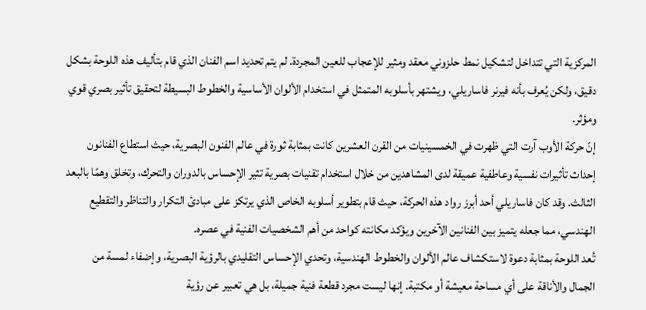المركزية التي تتداخل لتشكيل نمط حلزوني معقد ومثير للإعجاب للعين المجردة. لم يتم تحديد اسم الفنان الذي قام بتأليف هذه اللوحة بشكل دقيق، ولكن يُعرف بأنه فيرنر فاساريلي، ويشتهر بأسلوبه المتمثل في استخدام الألوان الأساسية والخطوط البسيطة لتحقيق تأثير بصري قوي ومؤثر.
إنّ حركة الأوب آرت التي ظهرت في الخمسينيات من القرن العشرين كانت بمثابة ثورة في عالم الفنون البصرية، حيث استطاع الفنانون إحداث تأثيرات نفسية وعاطفية عميقة لدى المشاهدين من خلال استخدام تقنيات بصرية تثير الإحساس بالدوران والتحرك، وتخلق وهمًا بالبعد الثالث. وقد كان فاساريلي أحد أبرز رواد هذه الحركة، حيث قام بتطوير أسلوبه الخاص الذي يرتكز على مبادئ التكرار والتناظر والتقطيع الهندسي، مما جعله يتميز بين الفنانين الآخرين ويؤكد مكانته كواحد من أهم الشخصيات الفنية في عصره.
تُعد اللوحة بمثابة دعوة لاستكشاف عالم الألوان والخطوط الهندسية، وتحدي الإحساس التقليدي بالرؤية البصرية، وإضفاء لمسة من الجمال والأناقة على أي مساحة معيشة أو مكتبة. إنها ليست مجرد قطعة فنية جميلة، بل هي تعبير عن رؤية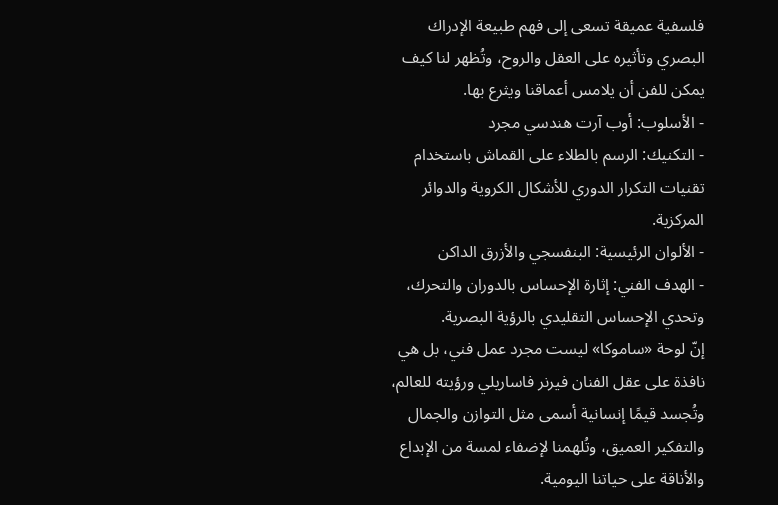فلسفية عميقة تسعى إلى فهم طبيعة الإدراك البصري وتأثيره على العقل والروح، وتُظهر لنا كيف يمكن للفن أن يلامس أعماقنا ويثرع بها.
- الأسلوب: أوب آرت هندسي مجرد
- التكنيك: الرسم بالطلاء على القماش باستخدام تقنيات التكرار الدوري للأشكال الكروية والدوائر المركزية.
- الألوان الرئيسية: البنفسجي والأزرق الداكن
- الهدف الفني: إثارة الإحساس بالدوران والتحرك، وتحدي الإحساس التقليدي بالرؤية البصرية.
إنّ لوحة «ساموكا» ليست مجرد عمل فني، بل هي نافذة على عقل الفنان فيرنر فاساريلي ورؤيته للعالم، وتُجسد قيمًا إنسانية أسمى مثل التوازن والجمال والتفكير العميق، وتُلهمنا لإضفاء لمسة من الإبداع والأناقة على حياتنا اليومية.